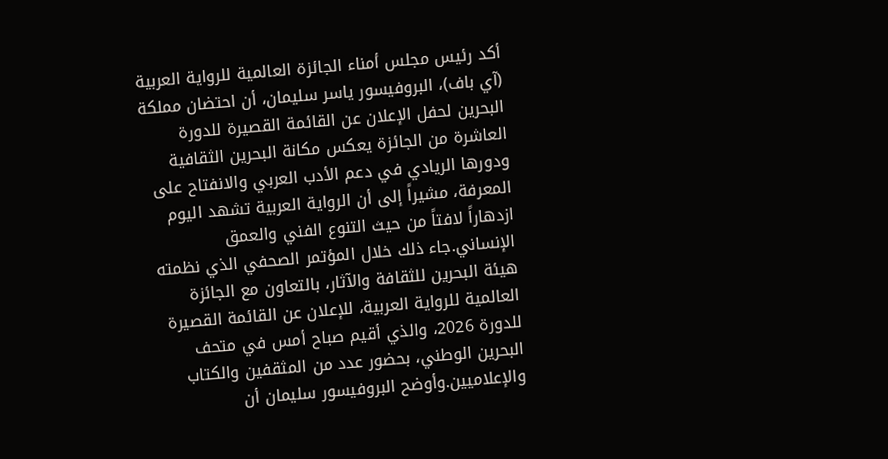أكد رئيس مجلس أمناء الجائزة العالمية للرواية العربية (آي باف)، البروفيسور ياسر سليمان، أن احتضان مملكة البحرين لحفل الإعلان عن القائمة القصيرة للدورة العاشرة من الجائزة يعكس مكانة البحرين الثقافية ودورها الريادي في دعم الأدب العربي والانفتاح على المعرفة، مشيراً إلى أن الرواية العربية تشهد اليوم ازدهاراً لافتاً من حيث التنوع الفني والعمق الإنساني.جاء ذلك خلال المؤتمر الصحفي الذي نظمته هيئة البحرين للثقافة والآثار، بالتعاون مع الجائزة العالمية للرواية العربية، للإعلان عن القائمة القصيرة للدورة 2026، والذي أقيم صباح أمس في متحف البحرين الوطني، بحضور عدد من المثقفين والكتاب والإعلاميين.وأوضح البروفيسور سليمان أن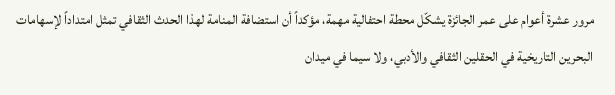مرور عشرة أعوام على عمر الجائزة يشكّل محطة احتفالية مهمة، مؤكداً أن استضافة المنامة لهذا الحدث الثقافي تمثل امتداداً لإسهامات البحرين التاريخية في الحقلين الثقافي والأدبي، ولا سيما في ميدان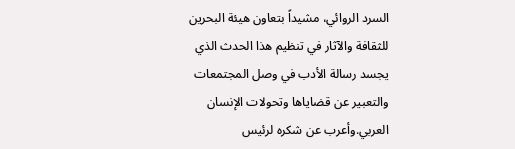السرد الروائي، مشيداً بتعاون هيئة البحرين للثقافة والآثار في تنظيم هذا الحدث الذي يجسد رسالة الأدب في وصل المجتمعات والتعبير عن قضاياها وتحولات الإنسان العربي.وأعرب عن شكره لرئيس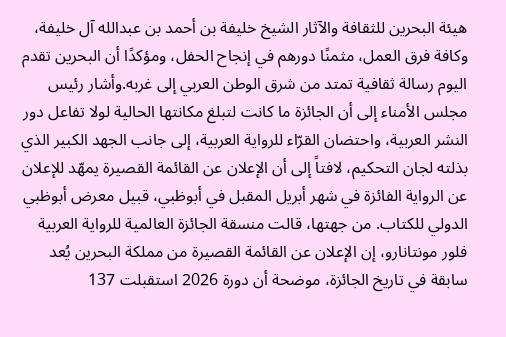هيئة البحرين للثقافة والآثار الشيخ خليفة بن أحمد بن عبدالله آل خليفة، وكافة فرق العمل، مثمنًا دورهم في إنجاح الحفل، ومؤكدًا أن البحرين تقدم اليوم رسالة ثقافية تمتد من شرق الوطن العربي إلى غربه.وأشار رئيس مجلس الأمناء إلى أن الجائزة ما كانت لتبلغ مكانتها الحالية لولا تفاعل دور النشر العربية، واحتضان القرّاء للرواية العربية، إلى جانب الجهد الكبير الذي بذلته لجان التحكيم، لافتاً إلى أن الإعلان عن القائمة القصيرة يمهّد للإعلان عن الرواية الفائزة في شهر أبريل المقبل في أبوظبي، قبيل معرض أبوظبي الدولي للكتاب. من جهتها، قالت منسقة الجائزة العالمية للرواية العربية فلور مونتانارو، إن الإعلان عن القائمة القصيرة من مملكة البحرين يُعد سابقة في تاريخ الجائزة، موضحة أن دورة 2026 استقبلت 137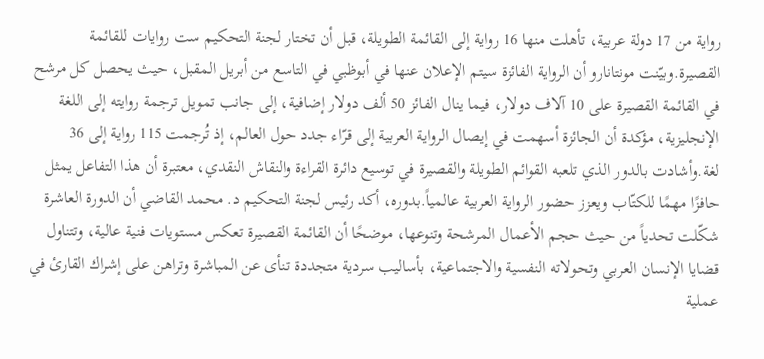رواية من 17 دولة عربية، تأهلت منها 16 رواية إلى القائمة الطويلة، قبل أن تختار لجنة التحكيم ست روايات للقائمة القصيرة.وبيّنت مونتانارو أن الرواية الفائزة سيتم الإعلان عنها في أبوظبي في التاسع من أبريل المقبل، حيث يحصل كل مرشح في القائمة القصيرة على 10 آلاف دولار، فيما ينال الفائز 50 ألف دولار إضافية، إلى جانب تمويل ترجمة روايته إلى اللغة الإنجليزية، مؤكدة أن الجائزة أسهمت في إيصال الرواية العربية إلى قرّاء جدد حول العالم، إذ تُرجمت 115 رواية إلى 36 لغة.وأشادت بالدور الذي تلعبه القوائم الطويلة والقصيرة في توسيع دائرة القراءة والنقاش النقدي، معتبرة أن هذا التفاعل يمثل حافزًا مهمًا للكتّاب ويعزز حضور الرواية العربية عالمياً.بدوره، أكد رئيس لجنة التحكيم د. محمد القاضي أن الدورة العاشرة شكّلت تحدياً من حيث حجم الأعمال المرشحة وتنوعها، موضحًا أن القائمة القصيرة تعكس مستويات فنية عالية، وتتناول قضايا الإنسان العربي وتحولاته النفسية والاجتماعية، بأساليب سردية متجددة تنأى عن المباشرة وتراهن على إشراك القارئ في عملية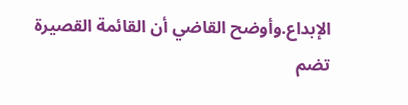الإبداع.وأوضح القاضي أن القائمة القصيرة تضم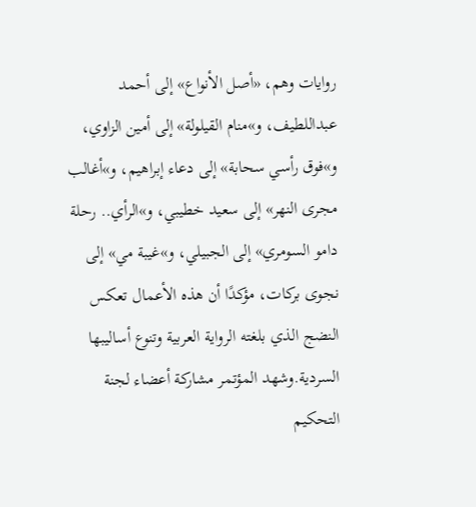روايات وهم، «أصل الأنواع» إلى أحمد عبداللطيف، و»منام القيلولة» إلى أمين الزاوي، و»فوق رأسي سحابة» إلى دعاء إبراهيم، و»أغالب مجرى النهر» إلى سعيد خطيبي، و»الرأي.. رحلة دامو السومري» إلى الجبيلي، و»غيبة مي» إلى نجوى بركات، مؤكدًا أن هذه الأعمال تعكس النضج الذي بلغته الرواية العربية وتنوع أساليبها السردية.وشهد المؤتمر مشاركة أعضاء لجنة التحكيم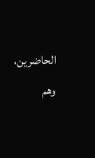الحاضرين، وهم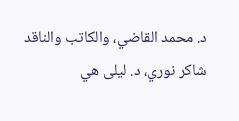د. محمد القاضي، والكاتب والناقد شاكر نوري، د. ليلى هي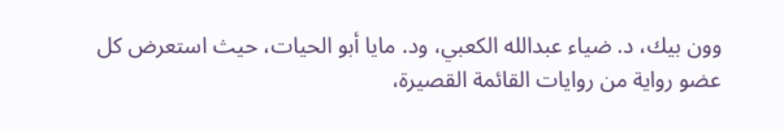وون بيك، د. ضياء عبدالله الكعبي، ود. مايا أبو الحيات، حيث استعرض كل عضو رواية من روايات القائمة القصيرة،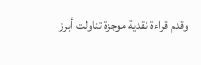وقدم قراءة نقدية موجزة تناولت أبرز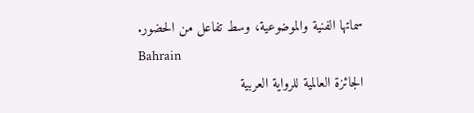سماتها الفنية والموضوعية، وسط تفاعل من الحضور.
Bahrain
الجائزة العالمية للرواية العربية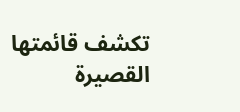تكشف قائمتها القصيرة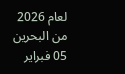لعام 2026 من البحرين
05 فبراير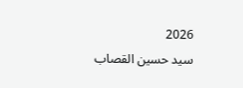2026
سيد حسين القصاب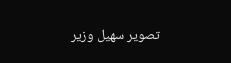تصوير سهيل وزير